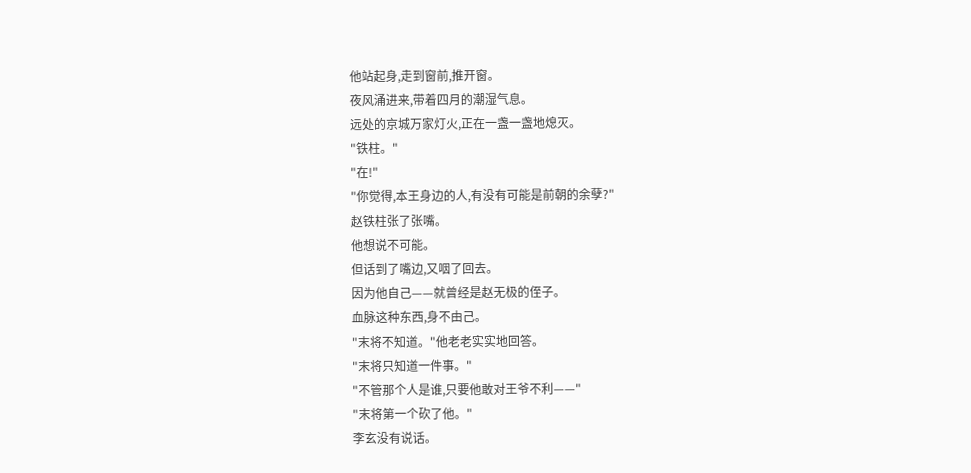他站起身,走到窗前,推开窗。
夜风涌进来,带着四月的潮湿气息。
远处的京城万家灯火,正在一盏一盏地熄灭。
"铁柱。"
"在!"
"你觉得,本王身边的人,有没有可能是前朝的余孽?"
赵铁柱张了张嘴。
他想说不可能。
但话到了嘴边,又咽了回去。
因为他自己——就曾经是赵无极的侄子。
血脉这种东西,身不由己。
"末将不知道。"他老老实实地回答。
"末将只知道一件事。"
"不管那个人是谁,只要他敢对王爷不利——"
"末将第一个砍了他。"
李玄没有说话。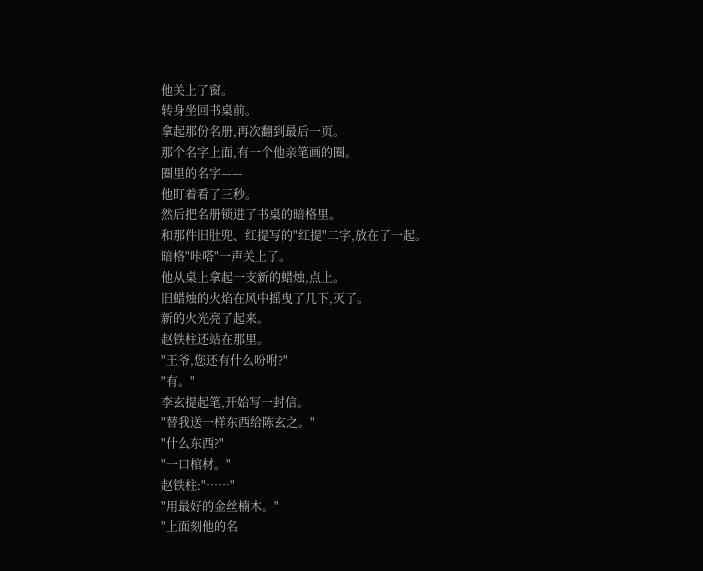他关上了窗。
转身坐回书桌前。
拿起那份名册,再次翻到最后一页。
那个名字上面,有一个他亲笔画的圈。
圈里的名字——
他盯着看了三秒。
然后把名册锁进了书桌的暗格里。
和那件旧肚兜、红提写的"红提"二字,放在了一起。
暗格"咔嗒"一声关上了。
他从桌上拿起一支新的蜡烛,点上。
旧蜡烛的火焰在风中摇曳了几下,灭了。
新的火光亮了起来。
赵铁柱还站在那里。
"王爷,您还有什么吩咐?"
"有。"
李玄提起笔,开始写一封信。
"替我送一样东西给陈玄之。"
"什么东西?"
"一口棺材。"
赵铁柱:"……"
"用最好的金丝楠木。"
"上面刻他的名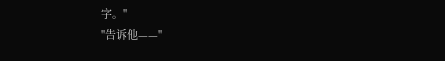字。"
"告诉他——"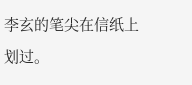李玄的笔尖在信纸上划过。